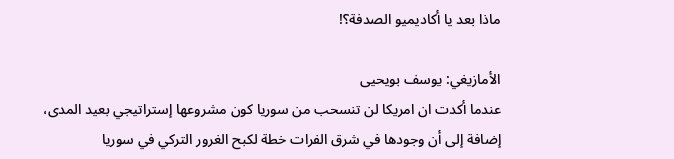ماذا بعد يا أكاديميو الصدفة؟!

الأمازيغي: يوسف بويحيى
عندما أكدت ان امريكا لن تنسحب من سوريا كون مشروعها إستراتيجي بعيد المدى، إضافة إلى أن وجودها في شرق الفرات خطة لكبح الغرور التركي في سوريا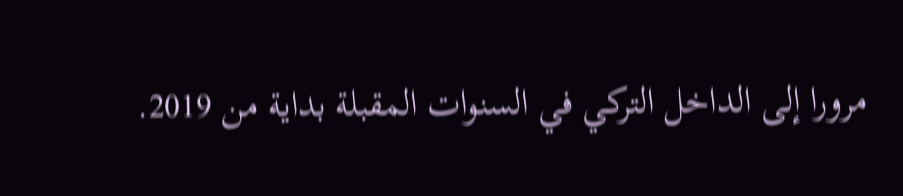مرورا إلى الداخل التركي في السنوات المقبلة بداية من 2019.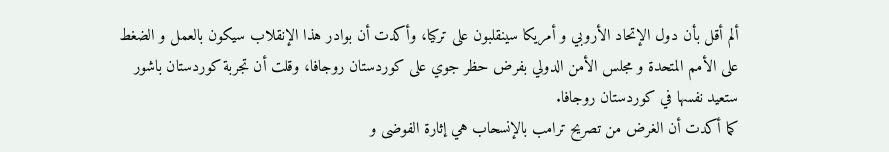ألم أقل بأن دول الإتحاد الأروبي و أمريكا سينقلبون على تركيا، وأكدت أن بوادر هذا الإنقلاب سيكون بالعمل و الضغط على الأمم المتحدة و مجلس الأمن الدولي بفرض حظر جوي على كوردستان روجافا، وقلت أن تجربة كوردستان باشور ستعيد نفسها في كوردستان روجافا.
كما أكدت أن الغرض من تصريح ترامب بالإنسحاب هي إثارة الفوضى و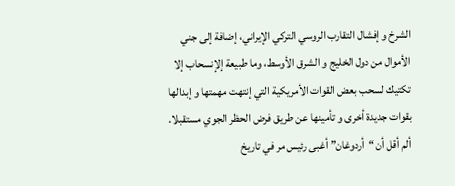الشرخ و إفشال التقارب الروسي التركي الإيراني، إضافة إلى جني الأموال من دول الخليج و الشرق الأوسط، وما طبيعة إلإنسحاب إلا تكتيك لسحب بعض القوات الأمريكية التي إنتهت مهمتها و إبدالها بقوات جديدة أخرى و تأمينها عن طريق فرض الحظر الجوي مستقبلا.
ألم أقل أن “أردوغان” أغبى رئيس مر في تاريخ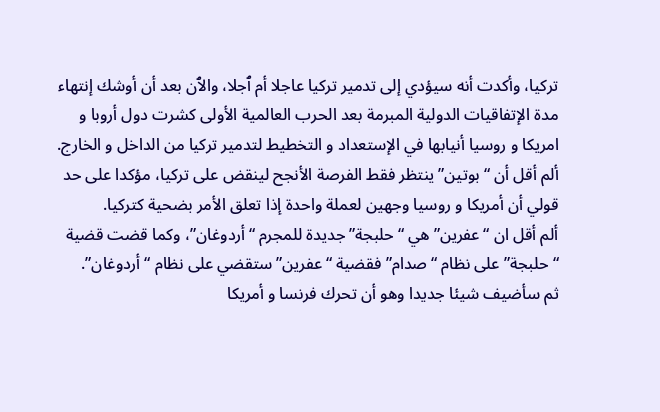تركيا، وأكدت أنه سيؤدي إلى تدمير تركيا عاجلا أم ٱجلا، والٱن بعد أن أوشك إنتهاء مدة الإتفاقيات الدولية المبرمة بعد الحرب العالمية الأولى كشرت دول أروبا و امريكا و روسيا أنيابها في الإستعداد و التخطيط لتدمير تركيا من الداخل و الخارج.
ألم أقل أن “بوتين” ينتظر فقط الفرصة الأنجح لينقض على تركيا، مؤكدا على حد قولي أن أمريكا و روسيا وجهين لعملة واحدة إذا تعلق الأمر بضحية كتركيا.
ألم أقل ان “عفرين” هي “حلبجة” جديدة للمجرم “أردوغان”، وكما قضت قضية “حلبجة” على نظام “صدام” فقضية “عفرين” ستقضي على نظام “أردوغان”.
ثم سأضيف شيئا جديدا وهو أن تحرك فرنسا و أمريكا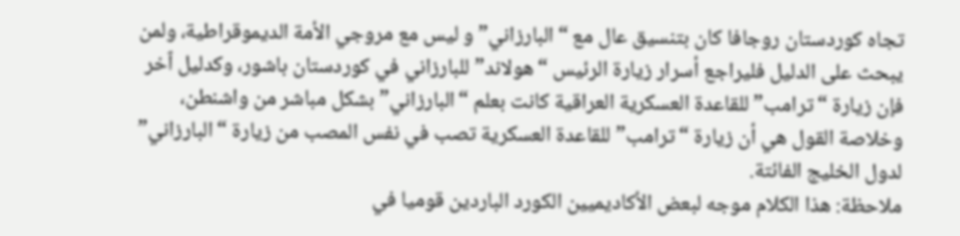تجاه كوردستان روجافا كان بتنسيق عال مع “البارزاني” و ليس مع مروجي الأمة الديموقراطية، ولمن يبحث على الدليل فليراجع أسرار زيارة الرئيس “هولاند” للبارزاني في كوردستان باشور، وكدليل ٱخر فإن زيارة “ترامب” للقاعدة العسكرية العراقية كانت بعلم “البارزاني” بشكل مباشر من واشنطن، وخلاصة القول هي أن زيارة “ترامب” للقاعدة العسكرية تصب في نفس المصب من زيارة “البارزاني” لدول الخليج الفائتة.
ملاحظة: هذا الكلام موجه لبعض الأكاديميين الكورد الباردين قوميا في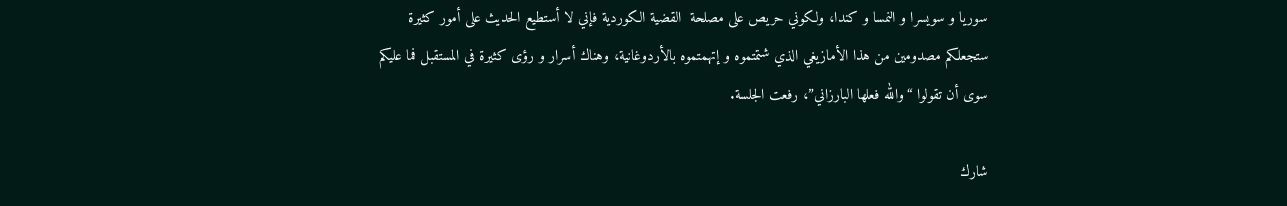سوريا و سويسرا و النمسا و كندا، ولكوني حريص على مصلحة  القضية الكوردية فإني لا أستطيع الحديث على أمور كثيرة ستجعلكم مصدومين من هذا الأمازيغي الذي شتمتموه و إتهمتموه بالأردوغانية، وهناك أسرار و رؤى كثيرة في المستقبل فما عليكم سوى أن تقولوا “والله فعلها البارزاني”، رفعت الجلسة.

شارك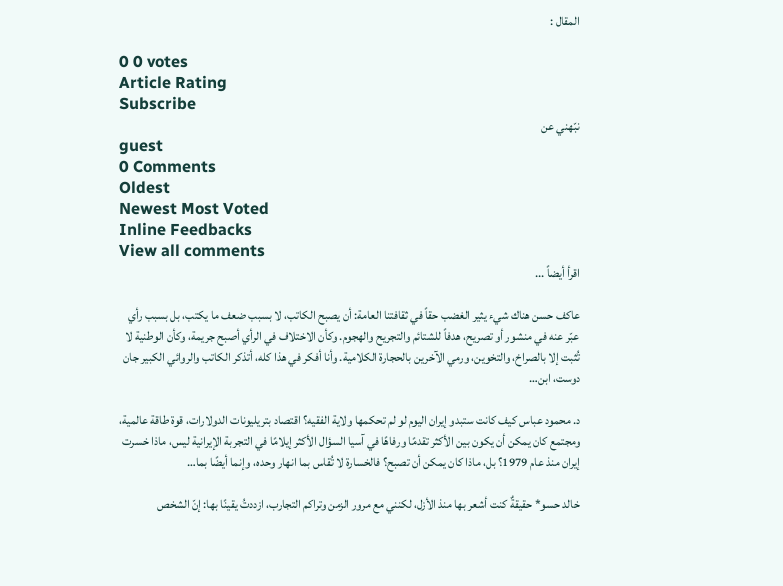المقال :

0 0 votes
Article Rating
Subscribe
نبّهني عن
guest
0 Comments
Oldest
Newest Most Voted
Inline Feedbacks
View all comments
اقرأ أيضاً ...

عاكف حسن هناك شيء يثير الغضب حقاً في ثقافتنا العامة: أن يصبح الكاتب، لا بسبب ضعف ما يكتب، بل بسبب رأي عبّر عنه في منشور أو تصريح، هدفاً للشتائم والتجريح والهجوم. وكأن الاختلاف في الرأي أصبح جريمة، وكأن الوطنية لا تُثبت إلا بالصراخ، والتخوين، ورمي الآخرين بالحجارة الكلامية. وأنا أفكر في هذا كله، أتذكر الكاتب والروائي الكبير جان دوست، ابن…

د. محمود عباس كيف كانت ستبدو إيران اليوم لو لم تحكمها ولاية الفقيه؟ اقتصاد بتريليونات الدولارات، قوة طاقة عالمية، ومجتمع كان يمكن أن يكون بين الأكثر تقدمًا ورفاهًا في آسيا السؤال الأكثر إيلامًا في التجربة الإيرانية ليس، ماذا خسرت إيران منذ عام 1979؟ بل، ماذا كان يمكن أن تصبح؟ فالخسارة لا تُقاس بما انهار وحده، وإنما أيضًا بما…

خالد حسو* حقيقةٌ كنت أشعر بها منذ الأزل، لكنني مع مرور الزمن وتراكم التجارب، ازددتُ يقينًا بها: إنّ الشخص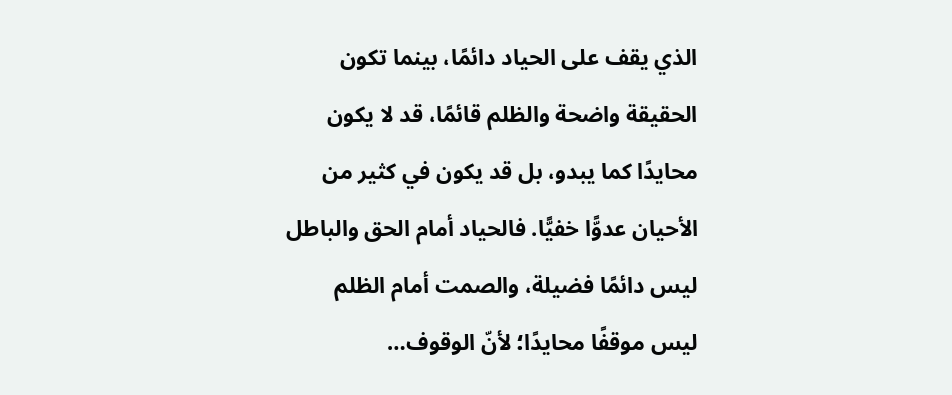الذي يقف على الحياد دائمًا، بينما تكون الحقيقة واضحة والظلم قائمًا، قد لا يكون محايدًا كما يبدو، بل قد يكون في كثير من الأحيان عدوًّا خفيًّا. فالحياد أمام الحق والباطل ليس دائمًا فضيلة، والصمت أمام الظلم ليس موقفًا محايدًا؛ لأنّ الوقوف…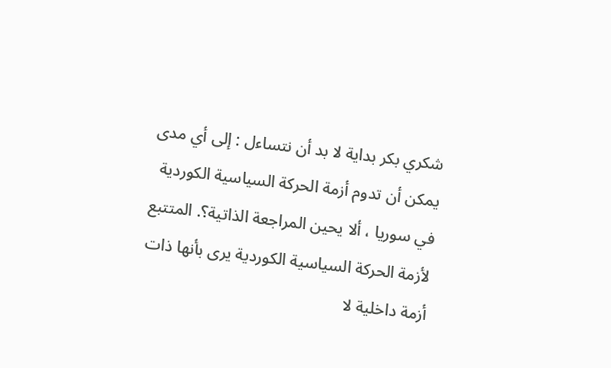شكري بكر بداية لا بد أن نتساءل : إلى أي مدى يمكن أن تدوم أزمة الحركة السياسية الكوردية في سوريا ، ألا يحين المراجعة الذاتية؟. المتتبع لأزمة الحركة السياسية الكوردية يرى بأنها ذات أزمة داخلية لا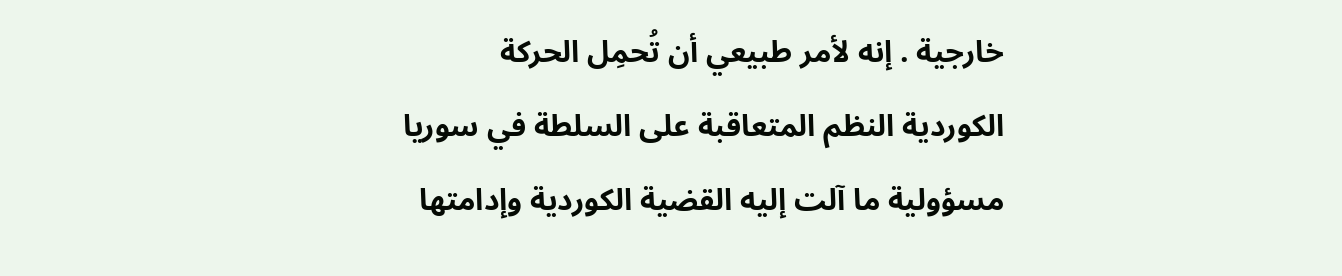خارجية . إنه لأمر طبيعي أن تُحمِل الحركة الكوردية النظم المتعاقبة على السلطة في سوريا مسؤولية ما آلت إليه القضية الكوردية وإدامتها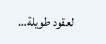لعقود طويلة…